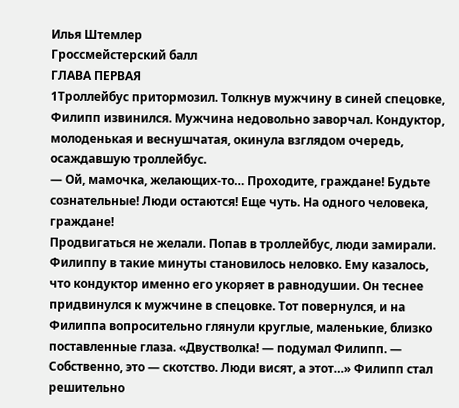Илья Штемлер
Гроссмейстерский балл
ГЛАВА ПЕРВАЯ
1Троллейбус притормозил. Толкнув мужчину в синей спецовке, Филипп извинился. Мужчина недовольно заворчал. Кондуктор, молоденькая и веснушчатая, окинула взглядом очередь, осаждавшую троллейбус.
— Ой, мамочка, желающих-то… Проходите, граждане! Будьте сознательные! Люди остаются! Еще чуть. На одного человека, граждане!
Продвигаться не желали. Попав в троллейбус, люди замирали. Филиппу в такие минуты становилось неловко. Ему казалось, что кондуктор именно его укоряет в равнодушии. Он теснее придвинулся к мужчине в спецовке. Тот повернулся, и на Филиппа вопросительно глянули круглые, маленькие, близко поставленные глаза. «Двустволка! — подумал Филипп. — Собственно, это — скотство. Люди висят, а этот…» Филипп стал решительно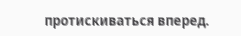протискиваться вперед.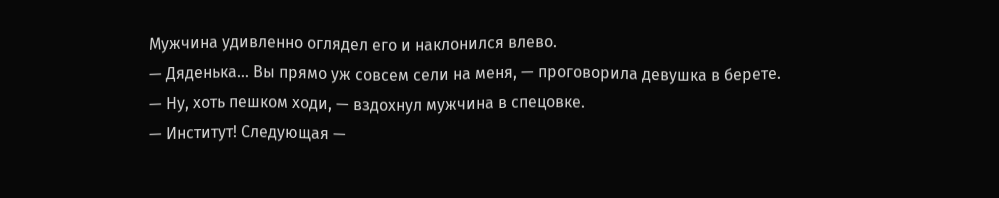Мужчина удивленно оглядел его и наклонился влево.
— Дяденька… Вы прямо уж совсем сели на меня, — проговорила девушка в берете.
— Ну, хоть пешком ходи, — вздохнул мужчина в спецовке.
— Институт! Следующая —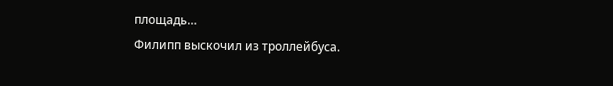площадь…
Филипп выскочил из троллейбуса.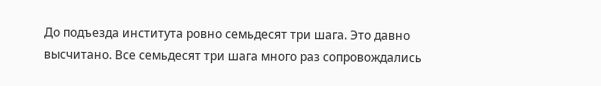До подъезда института ровно семьдесят три шага. Это давно высчитано. Все семьдесят три шага много раз сопровождались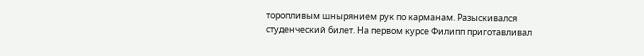торопливым шнырянием рук по карманам. Разыскивался студенческий билет. На первом курсе Филипп приготавливал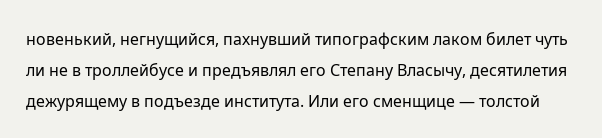новенький, негнущийся, пахнувший типографским лаком билет чуть ли не в троллейбусе и предъявлял его Степану Власычу, десятилетия дежурящему в подъезде института. Или его сменщице — толстой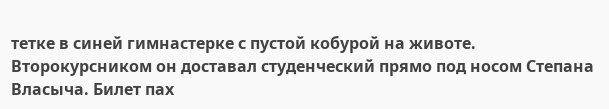тетке в синей гимнастерке с пустой кобурой на животе. Второкурсником он доставал студенческий прямо под носом Степана Власыча. Билет пах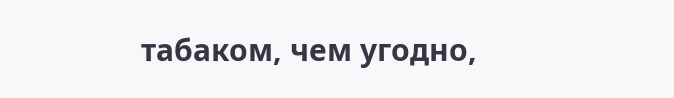табаком, чем угодно,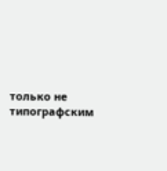только не типографским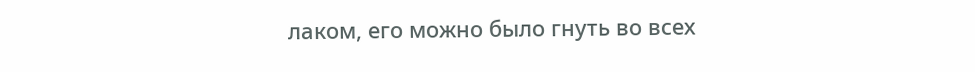лаком, его можно было гнуть во всех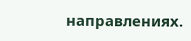направлениях.